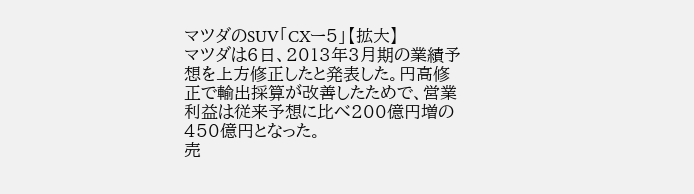マツダのSUV「CXー5」【拡大】
マツダは6日、2013年3月期の業績予想を上方修正したと発表した。円高修正で輸出採算が改善したためで、営業利益は従来予想に比べ200億円増の450億円となった。
売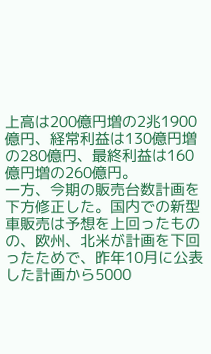上高は200億円増の2兆1900億円、経常利益は130億円増の280億円、最終利益は160億円増の260億円。
一方、今期の販売台数計画を下方修正した。国内での新型車販売は予想を上回ったものの、欧州、北米が計画を下回ったためで、昨年10月に公表した計画から5000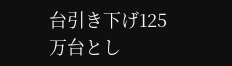台引き下げ125万台とし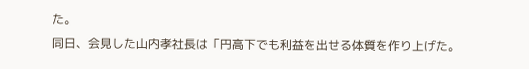た。
同日、会見した山内孝社長は「円高下でも利益を出せる体質を作り上げた。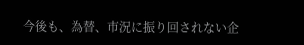今後も、為替、市況に振り回されない企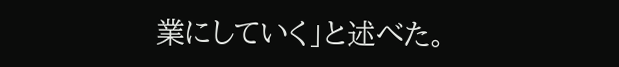業にしていく」と述べた。